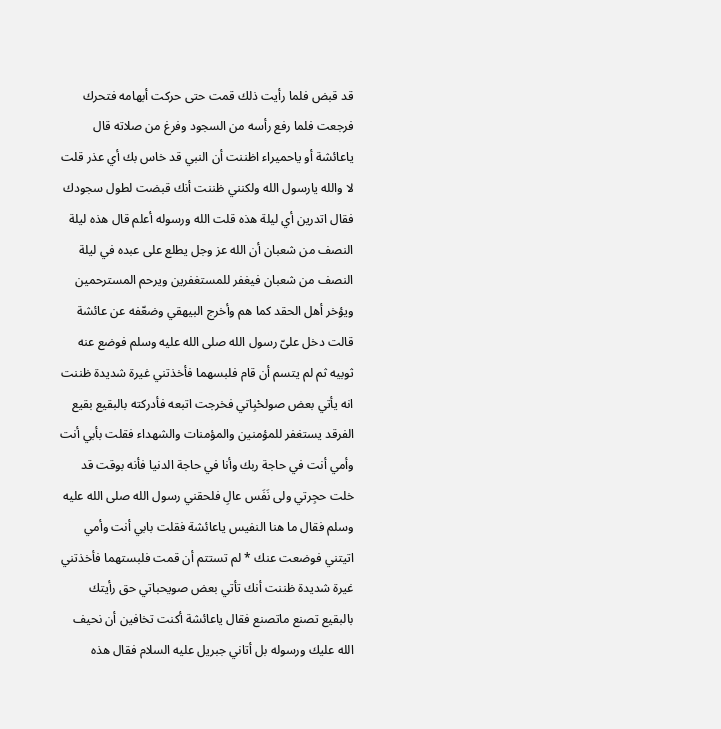قد قبض فلما رأيت ذلك قمت حتى حركت أبهامه فتحرك فرجعت فلما رفع رأسه من السجود وفرغ من صلاته قال ياعائشة أو ياحميراء اظننت أن النبي قد خاس بك أي عذر قلت لا والله يارسول الله ولكنني ظننت أنك قبضت لطول سجودك فقال اتدرين أي ليلة هذه قلت الله ورسوله أعلم قال هذه ليلة النصف من شعبان أن الله عز وجل يطلع على عبده في ليلة النصف من شعبان فيغفر للمستغفرين ويرحم المسترحمين ويؤخر أهل الحقد كما هم وأخرج البيهقي وضعّفه عن عائشة قالت دخل علىّ رسول الله صلى الله عليه وسلم فوضع عنه ثوبيه ثم لم يتسم أن قام فلبسهما فأخذتني غيرة شديدة ظننت انه يأتي بعض صولحْبِاتي فخرجت اتبعه فأدركته بالبقيع بقيع الفرقد يستغفر للمؤمنين والمؤمنات والشهداء فقلت بأبي أنت وأمي أنت في حاجة ربك وأنا في حاجة الدنيا فأنه بوقت قد خلت حجِرتي ولى نَفَس عالِ فلحقني رسول الله صلى الله عليه وسلم فقال ما هنا النفيس ياعائشة فقلت بابي أنت وأمي اتيتني فوضعت عنك * لم تستتم أن قمت فلبستهما فأخذتني غيرة شديدة ظننت أنك تأتي بعض صويحباتي حق رأيتك بالبقيع تصنع ماتصنع فقال ياعائشة أكنت تخافين أن نحيف الله عليك ورسوله بل أتاني جبريل عليه السلام فقال هذه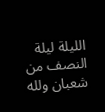الليلة ليلة النصف من شعبان ولله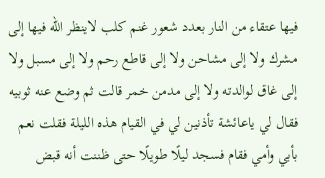فيها عتقاء من النار بعدد شعور غنم كلب لاينظر الله فيها إلى مشرك ولا إلى مشاحن ولا إلى قاطع رحم ولا إلى مسبل ولا إلى غاق لوالدته ولا إلى مدمن خمر قالت ثم وضع عنه ثوبيه فقال لي ياعائشة تأذنين لي في القيام هذه الليلة فقلت نعم بأبي وأمي فقام فسجد ليلًا طويلًا حتى ظننت أنه قبض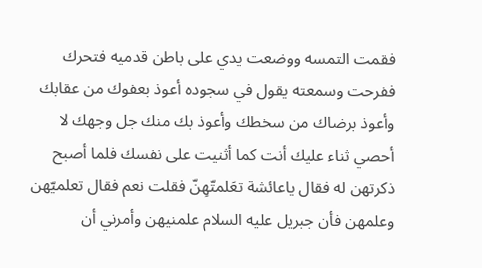فقمت التمسه ووضعت يدي على باطن قدميه فتحرك ففرحت وسمعته يقول في سجوده أعوذ بعفوك من عقابك وأعوذ برضاك من سخطك وأعوذ بك منك جل وجهك لا أحصي ثناء عليك أنت كما أثنيت على نفسك فلما أصبح ذكرتهن له فقال ياعائشة تعَلمتّهِنّ فقلت نعم فقال تعلميّهن وعلمهن فأن جبريل عليه السلام علمنيهن وأمرني أن